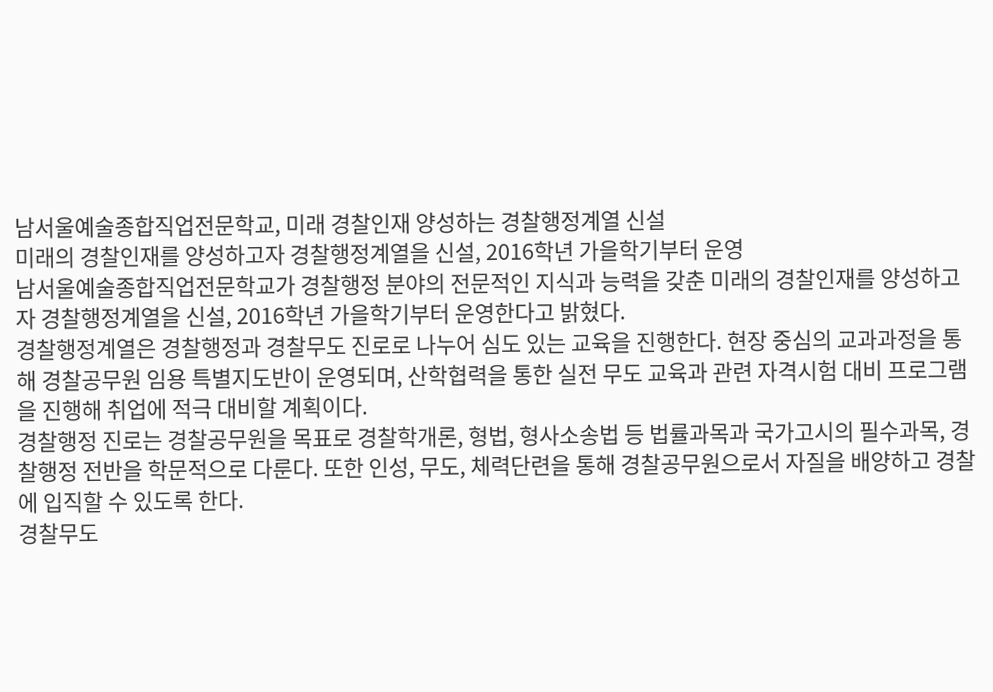남서울예술종합직업전문학교, 미래 경찰인재 양성하는 경찰행정계열 신설
미래의 경찰인재를 양성하고자 경찰행정계열을 신설, 2016학년 가을학기부터 운영
남서울예술종합직업전문학교가 경찰행정 분야의 전문적인 지식과 능력을 갖춘 미래의 경찰인재를 양성하고자 경찰행정계열을 신설, 2016학년 가을학기부터 운영한다고 밝혔다.
경찰행정계열은 경찰행정과 경찰무도 진로로 나누어 심도 있는 교육을 진행한다. 현장 중심의 교과과정을 통해 경찰공무원 임용 특별지도반이 운영되며, 산학협력을 통한 실전 무도 교육과 관련 자격시험 대비 프로그램을 진행해 취업에 적극 대비할 계획이다.
경찰행정 진로는 경찰공무원을 목표로 경찰학개론, 형법, 형사소송법 등 법률과목과 국가고시의 필수과목, 경찰행정 전반을 학문적으로 다룬다. 또한 인성, 무도, 체력단련을 통해 경찰공무원으로서 자질을 배양하고 경찰에 입직할 수 있도록 한다.
경찰무도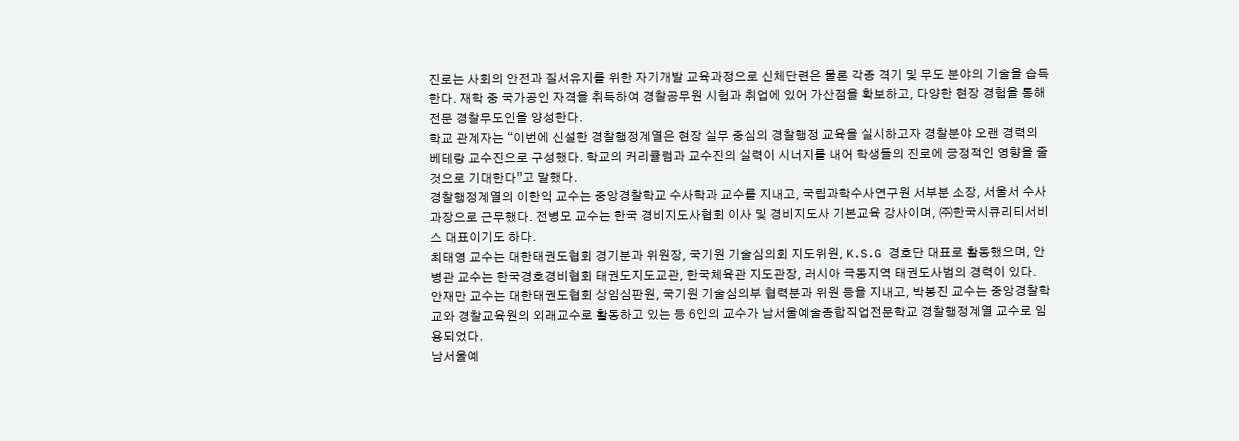진로는 사회의 안전과 질서유지를 위한 자기개발 교육과정으로 신체단련은 물론 각종 격기 및 무도 분야의 기술을 습득한다. 재학 중 국가공인 자격을 취득하여 경찰공무원 시험과 취업에 있어 가산점을 확보하고, 다양한 현장 경험을 통해 전문 경찰무도인을 양성한다.
학교 관계자는 “이번에 신설한 경찰행정계열은 현장 실무 중심의 경찰행정 교육을 실시하고자 경찰분야 오랜 경력의 베테랑 교수진으로 구성했다. 학교의 커리큘럼과 교수진의 실력이 시너지를 내어 학생들의 진로에 긍정적인 영향을 줄 것으로 기대한다”고 말했다.
경찰행정계열의 이한익 교수는 중앙경찰학교 수사학과 교수를 지내고, 국립과학수사연구원 서부분 소장, 서울서 수사과장으로 근무했다. 전병모 교수는 한국 경비지도사협회 이사 및 경비지도사 기본교육 강사이며, ㈜한국시큐리티서비스 대표이기도 하다.
최태영 교수는 대한태권도협회 경기분과 위원장, 국기원 기술심의회 지도위원, K.S.G 경호단 대표로 활동했으며, 안병관 교수는 한국경호경비협회 태권도지도교관, 한국체육관 지도관장, 러시아 극동지역 태권도사범의 경력이 있다.
안재만 교수는 대한태권도협회 상임심판원, 국기원 기술심의부 협력분과 위원 등을 지내고, 박봉진 교수는 중앙경찰학교와 경찰교육원의 외래교수로 활동하고 있는 등 6인의 교수가 남서울예술종합직업전문학교 경찰행정계열 교수로 임용되었다.
남서울예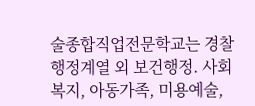술종합직업전문학교는 경찰행정계열 외 보건행정. 사회복지, 아동가족, 미용예술,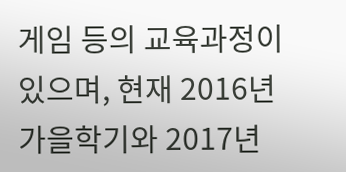게임 등의 교육과정이 있으며, 현재 2016년 가을학기와 2017년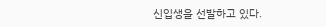신입생을 선발하고 있다.